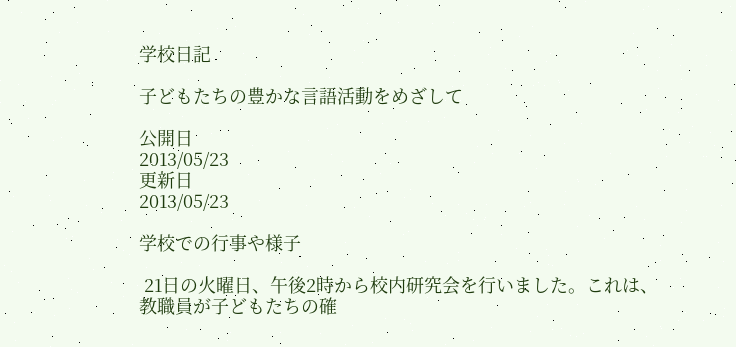学校日記

子どもたちの豊かな言語活動をめざして

公開日
2013/05/23
更新日
2013/05/23

学校での行事や様子

 21日の火曜日、午後2時から校内研究会を行いました。これは、教職員が子どもたちの確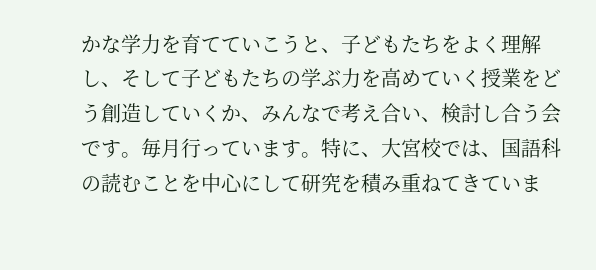かな学力を育てていこうと、子どもたちをよく理解し、そして子どもたちの学ぶ力を高めていく授業をどう創造していくか、みんなで考え合い、検討し合う会です。毎月行っています。特に、大宮校では、国語科の読むことを中心にして研究を積み重ねてきていま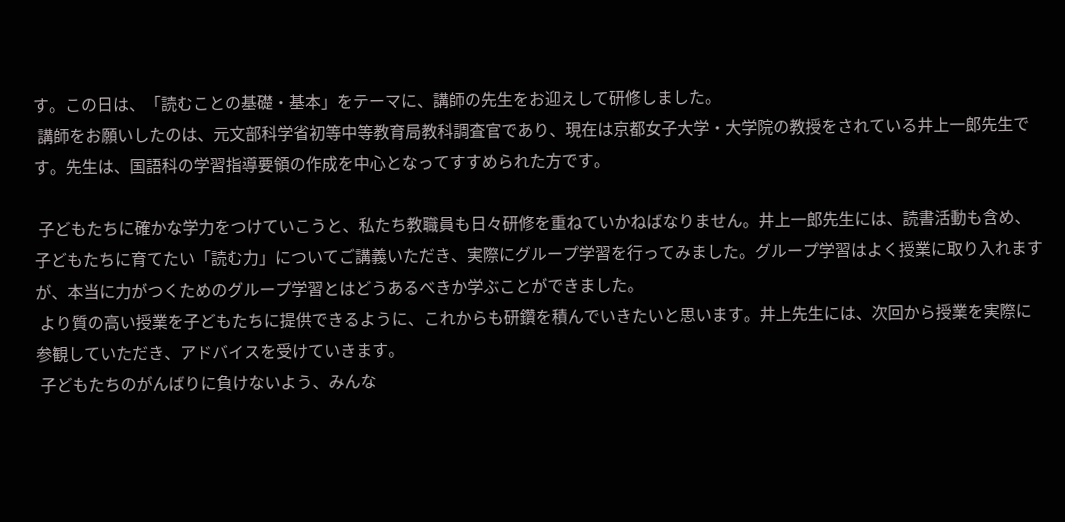す。この日は、「読むことの基礎・基本」をテーマに、講師の先生をお迎えして研修しました。
 講師をお願いしたのは、元文部科学省初等中等教育局教科調査官であり、現在は京都女子大学・大学院の教授をされている井上一郎先生です。先生は、国語科の学習指導要領の作成を中心となってすすめられた方です。

 子どもたちに確かな学力をつけていこうと、私たち教職員も日々研修を重ねていかねばなりません。井上一郎先生には、読書活動も含め、子どもたちに育てたい「読む力」についてご講義いただき、実際にグループ学習を行ってみました。グループ学習はよく授業に取り入れますが、本当に力がつくためのグループ学習とはどうあるべきか学ぶことができました。
 より質の高い授業を子どもたちに提供できるように、これからも研鑽を積んでいきたいと思います。井上先生には、次回から授業を実際に参観していただき、アドバイスを受けていきます。
 子どもたちのがんばりに負けないよう、みんな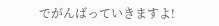でがんばっていきますよ!